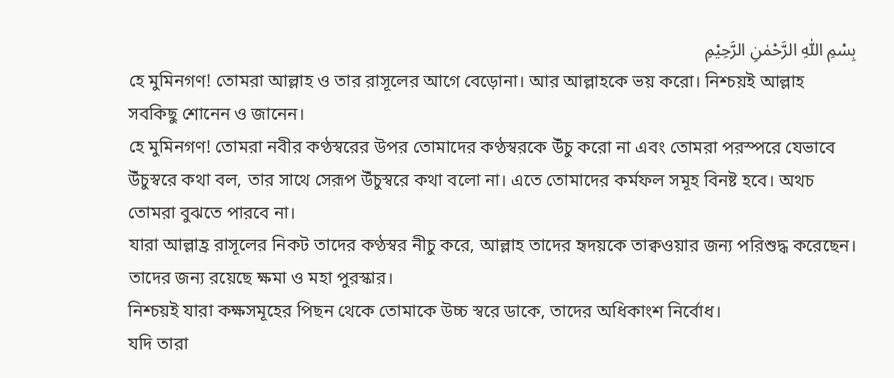بِسْمِ اللّٰهِ الرَّحْمٰنِ الرَّحِيْمِ
হে মুমিনগণ! তোমরা আল্লাহ ও তার রাসূলের আগে বেড়োনা। আর আল্লাহকে ভয় করো। নিশ্চয়ই আল্লাহ সবকিছু শোনেন ও জানেন।
হে মুমিনগণ! তোমরা নবীর কণ্ঠস্বরের উপর তোমাদের কণ্ঠস্বরকে উঁচু করো না এবং তোমরা পরস্পরে যেভাবে উঁচুস্বরে কথা বল, তার সাথে সেরূপ উঁচুস্বরে কথা বলো না। এতে তোমাদের কর্মফল সমূহ বিনষ্ট হবে। অথচ তোমরা বুঝতে পারবে না।
যারা আল্লাহ্র রাসূলের নিকট তাদের কণ্ঠস্বর নীচু করে, আল্লাহ তাদের হৃদয়কে তাক্বওয়ার জন্য পরিশুদ্ধ করেছেন। তাদের জন্য রয়েছে ক্ষমা ও মহা পুরস্কার।
নিশ্চয়ই যারা কক্ষসমূহের পিছন থেকে তোমাকে উচ্চ স্বরে ডাকে, তাদের অধিকাংশ নির্বোধ।
যদি তারা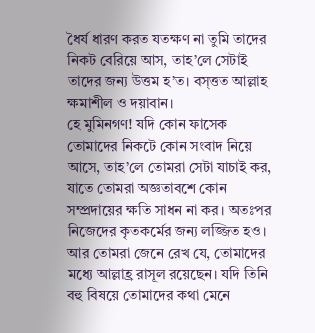ধৈর্য ধারণ করত যতক্ষণ না তুমি তাদের নিকট বেরিয়ে আস, তাহ’লে সেটাই তাদের জন্য উত্তম হ’ত। বস্ত্তত আল্লাহ ক্ষমাশীল ও দয়াবান।
হে মুমিনগণ! যদি কোন ফাসেক তোমাদের নিকটে কোন সংবাদ নিয়ে আসে, তাহ’লে তোমরা সেটা যাচাই কর, যাতে তোমরা অজ্ঞতাবশে কোন সম্প্রদায়ের ক্ষতি সাধন না কর। অতঃপর নিজেদের কৃতকর্মের জন্য লজ্জিত হও।
আর তোমরা জেনে রেখ যে, তোমাদের মধ্যে আল্লাহ্র রাসূল রয়েছেন। যদি তিনি বহু বিষয়ে তোমাদের কথা মেনে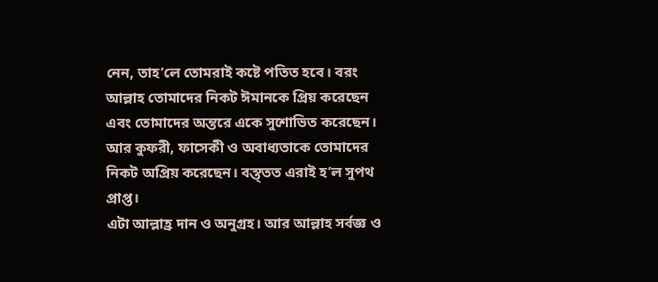নেন, তাহ’লে তোমরাই কষ্টে পতিত হবে। বরং আল্লাহ তোমাদের নিকট ঈমানকে প্রিয় করেছেন এবং তোমাদের অন্তরে একে সুশোভিত করেছেন। আর কুফরী, ফাসেকী ও অবাধ্যতাকে তোমাদের নিকট অপ্রিয় করেছেন। বস্ত্তত এরাই হ’ল সুপথ প্রাপ্ত।
এটা আল্লাহ্র দান ও অনুগ্রহ। আর আল্লাহ সর্বজ্ঞ ও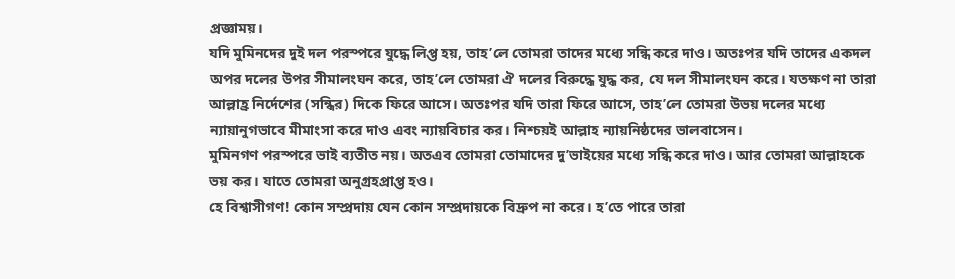প্রজ্ঞাময়।
যদি মুমিনদের দুই দল পরস্পরে যুদ্ধে লিপ্ত হয়, তাহ’লে তোমরা তাদের মধ্যে সন্ধি করে দাও। অতঃপর যদি তাদের একদল অপর দলের উপর সীমালংঘন করে, তাহ’লে তোমরা ঐ দলের বিরুদ্ধে যুদ্ধ কর, যে দল সীমালংঘন করে। যতক্ষণ না তারা আল্লাহ্র নির্দেশের (সন্ধির) দিকে ফিরে আসে। অতঃপর যদি তারা ফিরে আসে, তাহ’লে তোমরা উভয় দলের মধ্যে ন্যায়ানুগভাবে মীমাংসা করে দাও এবং ন্যায়বিচার কর। নিশ্চয়ই আল্লাহ ন্যায়নিষ্ঠদের ভালবাসেন।
মুমিনগণ পরস্পরে ভাই ব্যতীত নয়। অতএব তোমরা তোমাদের দু’ভাইয়ের মধ্যে সন্ধি করে দাও। আর তোমরা আল্লাহকে ভয় কর। যাতে তোমরা অনুগ্রহপ্রাপ্ত হও।
হে বিশ্বাসীগণ! কোন সম্প্রদায় যেন কোন সম্প্রদায়কে বিদ্রুপ না করে। হ’তে পারে তারা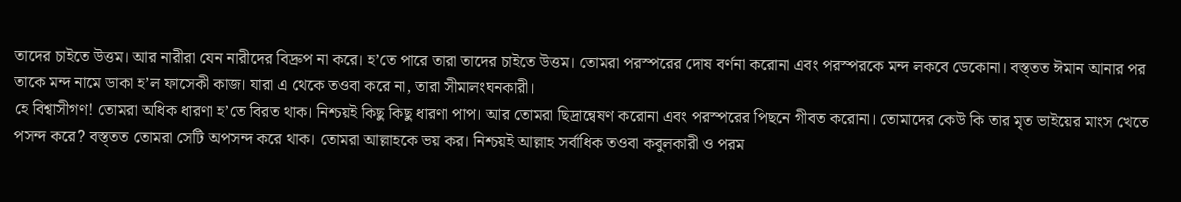তাদের চাইতে উত্তম। আর নারীরা যেন নারীদের বিদ্রুপ না করে। হ’তে পারে তারা তাদের চাইতে উত্তম। তোমরা পরস্পরের দোষ বর্ণনা করোনা এবং পরস্পরকে মন্দ লকবে ডেকোনা। বস্ত্তত ঈমান আনার পর তাকে মন্দ নামে ডাকা হ’ল ফাসেকী কাজ। যারা এ থেকে তওবা করে না, তারা সীমালংঘনকারী।
হে বিশ্বাসীগণ! তোমরা অধিক ধারণা হ’তে বিরত থাক। নিশ্চয়ই কিছু কিছু ধারণা পাপ। আর তোমরা ছিদ্রান্বেষণ করোনা এবং পরস্পরের পিছনে গীবত করোনা। তোমাদের কেউ কি তার মৃত ভাইয়ের মাংস খেতে পসন্দ করে? বস্ত্তত তোমরা সেটি অপসন্দ করে থাক। তোমরা আল্লাহকে ভয় কর। নিশ্চয়ই আল্লাহ সর্বাধিক তওবা কবুলকারী ও পরম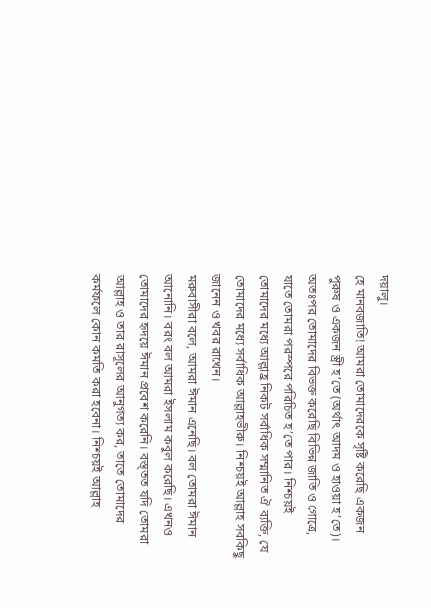দয়ালু।
হে মানবজাতি! আমরা তোমাদেরকে সৃষ্টি করেছি একজন পুরুষ ও একজন স্ত্রী হ’তে (অর্থাৎ আদম ও হাওয়া হ’তে)। অতঃপর তোমাদের বিভক্ত করেছি বিভিন্ন জাতি ও গোত্রে, যাতে তোমরা পরস্পরে পরিচিত হ’তে পার। নিশ্চয়ই তোমাদের মধ্যে আল্লাহ্র নিকট সর্বাধিক সম্মানিত ঐ ব্যক্তি, যে তোমাদের মধ্যে সর্বাধিক আল্লাহভীরু। নিশ্চয়ই আল্লাহ সবকিছু জানেন ও খবর রাখেন।
মরুবাসীরা বলে, আমরা ঈমান এনেছি। বল তোমরা ঈমান আনোনি। বরং বল আমরা ইসলাম কবুল করেছি। এখনও তোমাদের হৃদয়ে ঈমান প্রবেশ করেনি। বস্ত্তত যদি তোমরা আল্লাহ ও তার রাসূলের আনুগত্য কর, তাতে তোমাদের কর্মফলে কোন কমতি করা হবেনা। নিশ্চয়ই আল্লাহ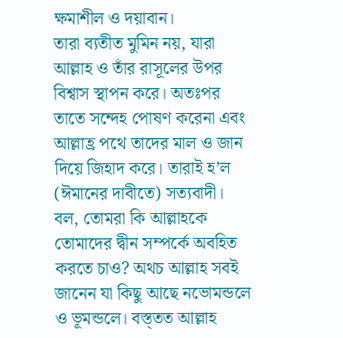ক্ষমাশীল ও দয়াবান।
তারা ব্যতীত মুমিন নয়, যারা আল্লাহ ও তাঁর রাসূলের উপর বিশ্বাস স্থাপন করে। অতঃপর তাতে সন্দেহ পোষণ করেনা এবং আল্লাহ্র পথে তাদের মাল ও জান দিয়ে জিহাদ করে। তারাই হ’ল (ঈমানের দাবীতে) সত্যবাদী।
বল, তোমরা কি আল্লাহকে তোমাদের দ্বীন সম্পর্কে অবহিত করতে চাও? অথচ আল্লাহ সবই জানেন যা কিছু আছে নভোমন্ডলে ও ভূমন্ডলে। বস্ত্তত আল্লাহ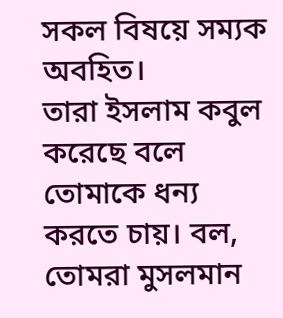সকল বিষয়ে সম্যক অবহিত।
তারা ইসলাম কবুল করেছে বলে তোমাকে ধন্য করতে চায়। বল, তোমরা মুসলমান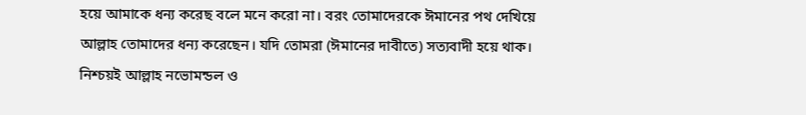হয়ে আমাকে ধন্য করেছ বলে মনে করো না। বরং তোমাদেরকে ঈমানের পথ দেখিয়ে আল্লাহ তোমাদের ধন্য করেছেন। যদি তোমরা (ঈমানের দাবীতে) সত্যবাদী হয়ে থাক।
নিশ্চয়ই আল্লাহ নভোমন্ডল ও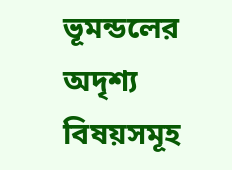ভূমন্ডলের অদৃশ্য বিষয়সমূহ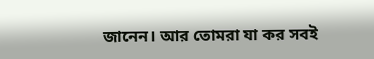জানেন। আর তোমরা যা কর সবই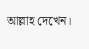আল্লাহ দেখেন।